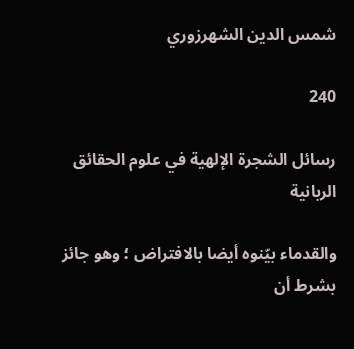شمس الدين الشهرزوري

240

رسائل الشجرة الإلهية في علوم الحقائق الربانية

والقدماء بيّنوه أيضا بالافتراض ؛ وهو جائز بشرط أن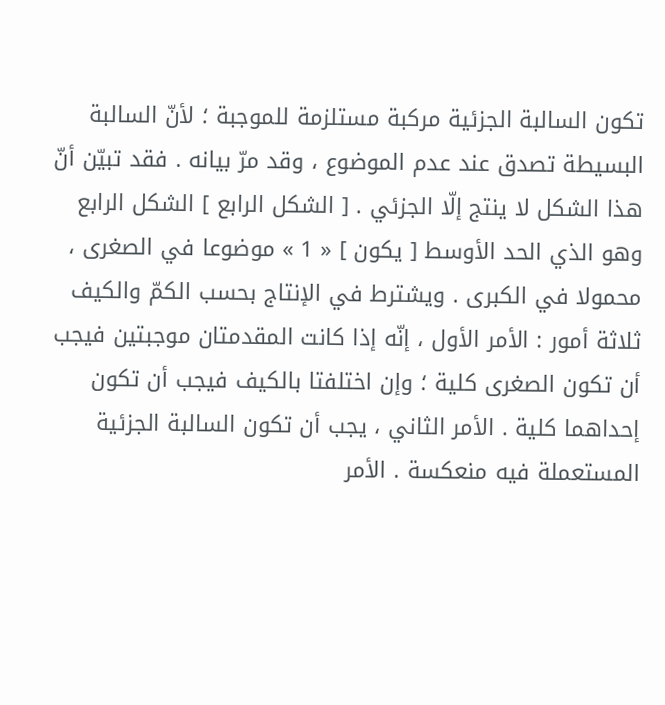تكون السالبة الجزئية مركبة مستلزمة للموجبة ؛ لأنّ السالبة البسيطة تصدق عند عدم الموضوع ، وقد مرّ بيانه . فقد تبيّن أنّ هذا الشكل لا ينتج إلّا الجزئي . [ الشكل الرابع ] الشكل الرابع وهو الذي الحد الأوسط [ يكون ] « 1 » موضوعا في الصغرى ، محمولا في الكبرى . ويشترط في الإنتاج بحسب الكمّ والكيف ثلاثة أمور : الأمر الأول ، إنّه إذا كانت المقدمتان موجبتين فيجب أن تكون الصغرى كلية ؛ وإن اختلفتا بالكيف فيجب أن تكون إحداهما كلية . الأمر الثاني ، يجب أن تكون السالبة الجزئية المستعملة فيه منعكسة . الأمر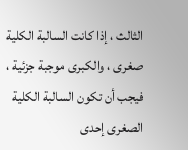الثالث ، إذا كانت السالبة الكلية صغرى ، والكبرى موجبة جزئية ، فيجب أن تكون السالبة الكلية الصغرى إحدى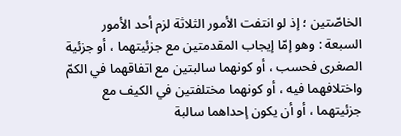الخاصّتين ؛ إذ لو انتفت الأمور الثلاثة لزم أحد الأمور السبعة : وهو إمّا إيجاب المقدمتين مع جزئيتهما ، أو جزئية الصغرى فحسب ، أو كونهما سالبتين مع اتفاقهما في الكمّ واختلافهما فيه ، أو كونهما مختلفتين في الكيف مع جزئيتهما ، أو أن يكون إحداهما سالبة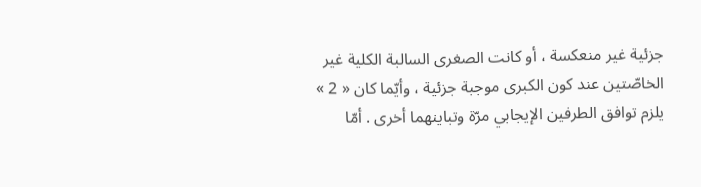جزئية غير منعكسة ، أو كانت الصغرى السالبة الكلية غير الخاصّتين عند كون الكبرى موجبة جزئية ، وأيّما كان « 2 » يلزم توافق الطرفين الإيجابي مرّة وتباينهما أخرى . أمّا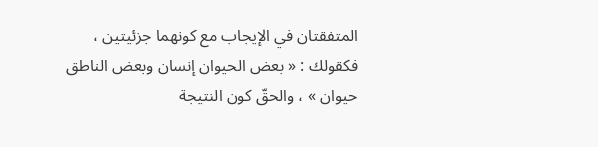المتفقتان في الإيجاب مع كونهما جزئيتين ، فكقولك : « بعض الحيوان إنسان وبعض الناطق حيوان » ، والحقّ كون النتيجة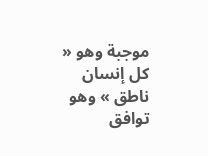موجبة وهو « كل إنسان ناطق » وهو توافق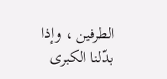الطرفين ، وإذا بدّلنا الكبرى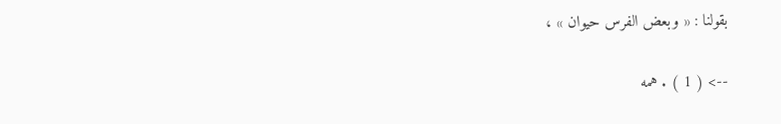بقولنا : « وبعض الفرس حيوان » ،

--> ( 1 ) . همه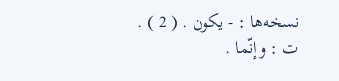نسخه‌ها : - يكون . ( 2 ) . ت : وإنّما .